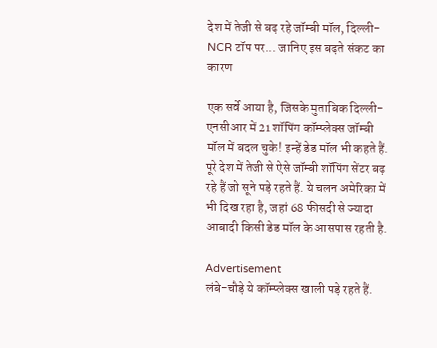देश में तेजी से बढ़ रहे जॉम्बी मॉल, दिल्ली-NCR टॉप पर... जानिए इस बढ़ते संकट का कारण

एक सर्वे आया है, जिसके मुताबिक दिल्ली-एनसीआर में 21 शॉपिंग कॉम्प्लेक्स जॉम्बी मॉल में बदल चुके! इन्हें डेड मॉल भी कहते हैं. पूरे देश में तेजी से ऐसे जॉम्बी शॉपिंग सेंटर बढ़ रहे हैं जो सूने पड़े रहते हैं. ये चलन अमेरिका में भी दिख रहा है, जहां 68 फीसदी से ज्यादा आबादी किसी डेड मॉल के आसपास रहती है.

Advertisement
लंबे-चौड़े ये कॉम्प्लेक्स खाली पड़े रहते हैं.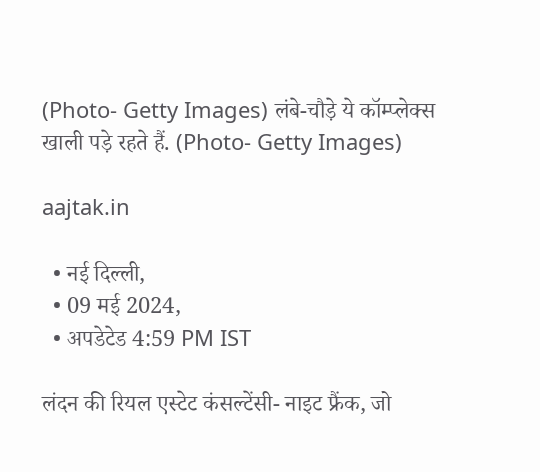(Photo- Getty Images) लंबे-चौड़े ये कॉम्प्लेक्स खाली पड़े रहते हैं. (Photo- Getty Images)

aajtak.in

  • नई दिल्ली,
  • 09 मई 2024,
  • अपडेटेड 4:59 PM IST

लंदन की रियल एस्टेट कंसल्टेंसी- नाइट फ्रैंक, जो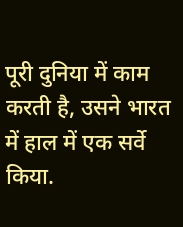पूरी दुनिया में काम करती है, उसने भारत में हाल में एक सर्वे किया.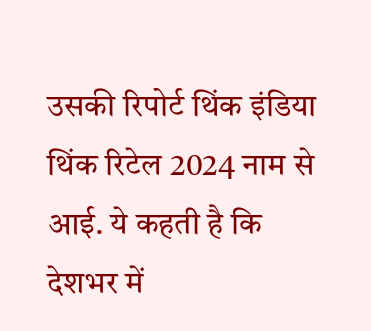उसकी रिपोर्ट थिंक इंडिया थिंक रिटेल 2024 नाम से आई. ये कहती है कि देशभर में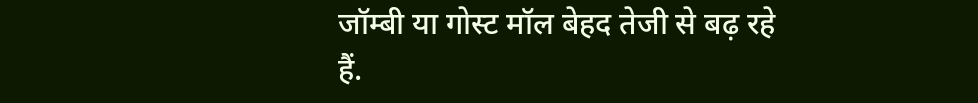जॉम्बी या गोस्ट मॉल बेहद तेजी से बढ़ रहे हैं.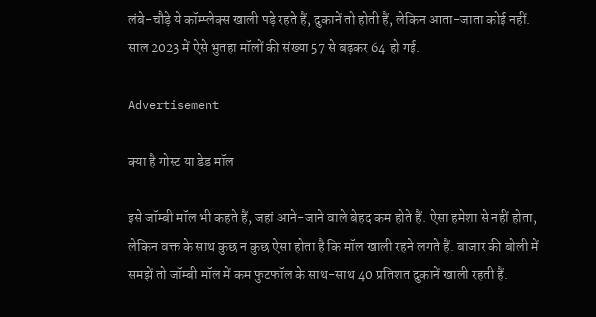लंबे-चौड़े ये कॉम्प्लेक्स खाली पड़े रहते हैं, दुकानें तो होती हैं, लेकिन आता-जाता कोई नहीं. साल 2023 में ऐसे भुतहा मॉलों की संख्या 57 से बढ़कर 64 हो गई.

Advertisement

क्या है गोस्ट या डेड मॉल

इसे जॉम्बी मॉल भी कहते हैं, जहां आने-जाने वाले बेहद कम होते हैं. ऐसा हमेशा से नहीं होता, लेकिन वक्त के साथ कुछ न कुछ ऐसा होता है कि मॉल खाली रहने लगते हैं. बाजार की बोली में समझें तो जॉम्बी मॉल में कम फुटफॉल के साथ-साथ 40 प्रतिशत दुकानें खाली रहती हैं.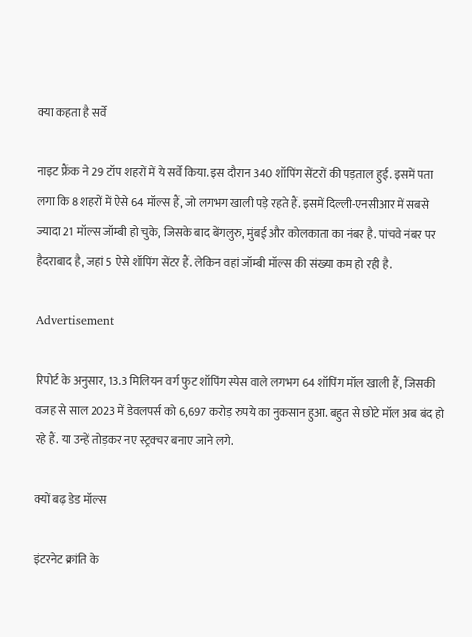क्या कहता है सर्वे

नाइट फ्रैंक ने 29 टॉप शहरों में ये सर्वे किया. इस दौरान 340 शॉपिंग सेंटरों की पड़ताल हुई. इसमें पता लगा कि 8 शहरों में ऐसे 64 मॉल्स हैं, जो लगभग खाली पड़े रहते हैं. इसमें दिल्ली-एनसीआर में सबसे ज्यादा 21 मॉल्स जॉम्बी हो चुके, जिसके बाद बेंगलुरु, मुंबई और कोलकाता का नंबर है. पांचवे नंबर पर हैदराबाद है, जहां 5 ऐसे शॉपिंग सेंटर हैं. लेकिन वहां जॉम्बी मॉल्स की संख्या कम हो रही है.

Advertisement

रिपोर्ट के अनुसार, 13.3 मिलियन वर्ग फुट शॉपिंग स्पेस वाले लगभग 64 शॉपिंग मॉल खाली हैं, जिसकी वजह से साल 2023 में डेवलपर्स को 6,697 करोड़ रुपये का नुकसान हुआ. बहुत से छोटे मॉल अब बंद हो रहे हैं. या उन्हें तोड़कर नए स्ट्रक्चर बनाए जाने लगे.

क्यों बढ़ डेड मॉल्स

इंटरनेट क्रांति के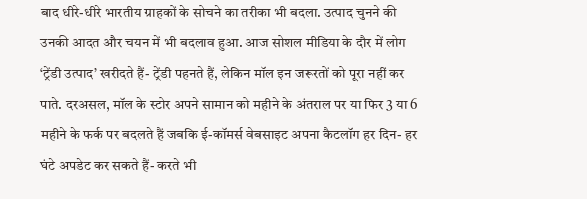बाद धीरे-धीरे भारतीय ग्राहकों के सोचने का तरीका भी बदला. उत्पाद चुनने की उनकी आदत और चयन में भी बदलाव हुआ. आज सोशल मीडिया के दौर में लोग ‘ट्रेंडी उत्पाद’ खरीदते हैं- ट्रेंडी पहनते हैं, लेकिन मॉल इन जरूरतों को पूरा नहीं कर पाते. दरअसल, मॉल के स्टोर अपने सामान को महीने के अंतराल पर या फिर 3 या 6 महीने के फर्क पर बदलते हैं जबकि ई-कॉमर्स वेबसाइट अपना कैटलॉग हर दिन- हर घंटे अपडेट कर सकते हैं- करते भी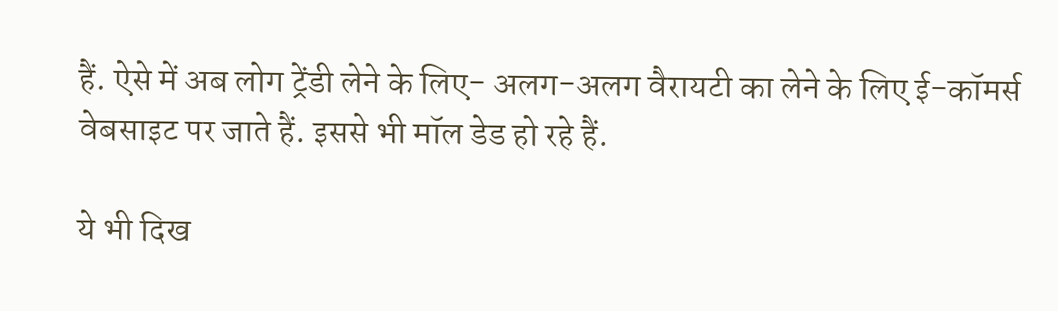हैं. ऐसे में अब लोग ट्रेंडी लेने के लिए- अलग-अलग वैरायटी का लेने के लिए ई-कॉमर्स वेबसाइट पर जाते हैं. इससे भी मॉल डेड हो रहे हैं.

ये भी दिख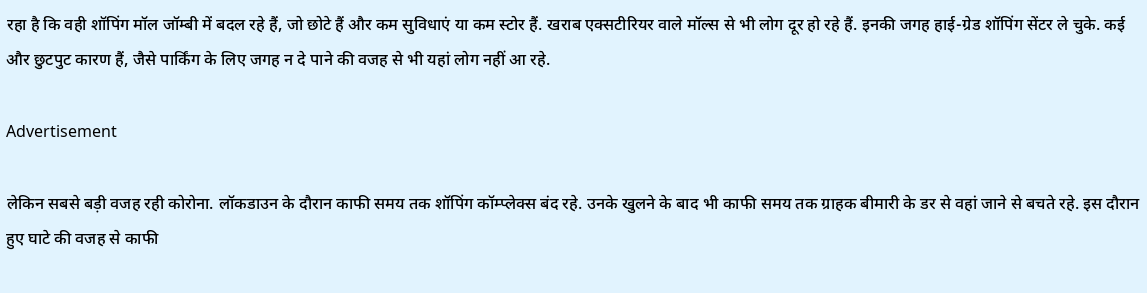रहा है कि वही शॉपिंग मॉल जॉम्बी में बदल रहे हैं, जो छोटे हैं और कम सुविधाएं या कम स्टोर हैं. खराब एक्सटीरियर वाले मॉल्स से भी लोग दूर हो रहे हैं. इनकी जगह हाई-ग्रेड शॉपिंग सेंटर ले चुके. कई और छुटपुट कारण हैं, जैसे पार्किंग के लिए जगह न दे पाने की वजह से भी यहां लोग नहीं आ रहे.

Advertisement

लेकिन सबसे बड़ी वजह रही कोरोना. लॉकडाउन के दौरान काफी समय तक शॉपिंग कॉम्प्लेक्स बंद रहे. उनके खुलने के बाद भी काफी समय तक ग्राहक बीमारी के डर से वहां जाने से बचते रहे. इस दौरान हुए घाटे की वजह से काफी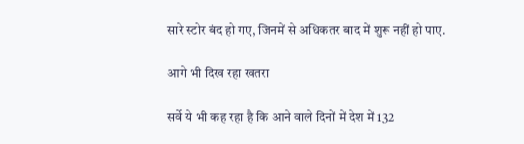सारे स्टोर बंद हो गए, जिनमें से अधिकतर बाद में शुरू नहीं हो पाए.

आगे भी दिख रहा खतरा

सर्वे ये भी कह रहा है कि आने वाले दिनों में देश में 132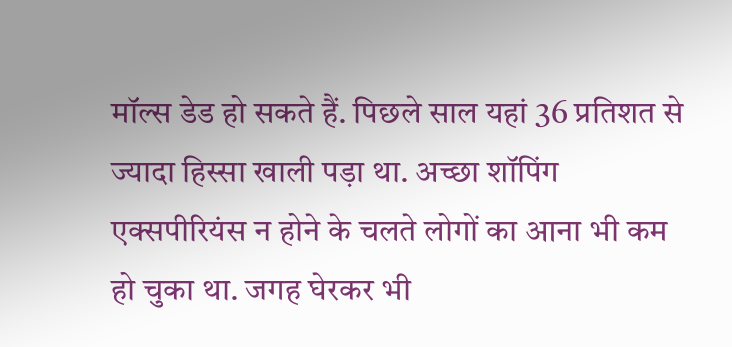मॉल्स डेड हो सकते हैं. पिछले साल यहां 36 प्रतिशत से ज्यादा हिस्सा खाली पड़ा था. अच्छा शॉपिंग एक्सपीरियंस न होने के चलते लोगों का आना भी कम हो चुका था. जगह घेरकर भी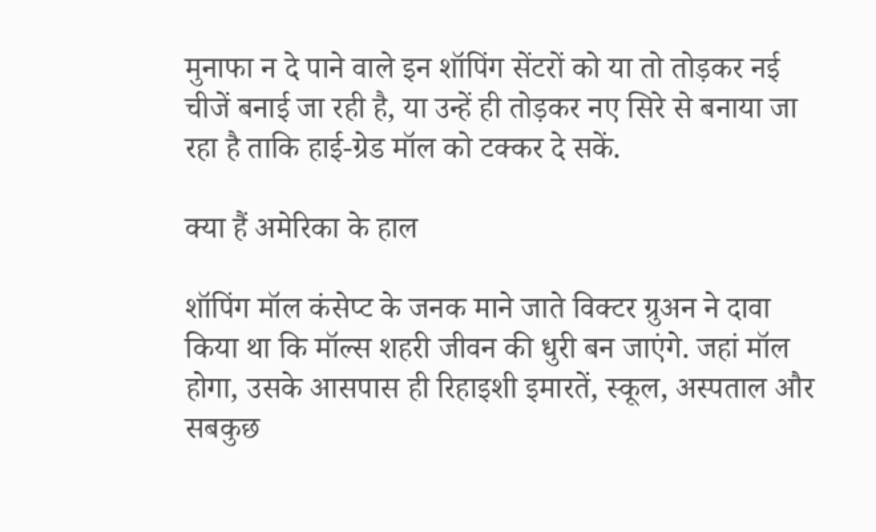मुनाफा न दे पाने वाले इन शॉपिंग सेंटरों को या तो तोड़कर नई चीजें बनाई जा रही है, या उन्हें ही तोड़कर नए सिरे से बनाया जा रहा है ताकि हाई-ग्रेड मॉल को टक्कर दे सकें.

क्या हैं अमेरिका के हाल

शॉपिंग मॉल कंसेप्ट के जनक माने जाते विक्टर ग्रुअन ने दावा किया था कि मॉल्स शहरी जीवन की धुरी बन जाएंगे. जहां मॉल होगा, उसके आसपास ही रिहाइशी इमारतें, स्कूल, अस्पताल और सबकुछ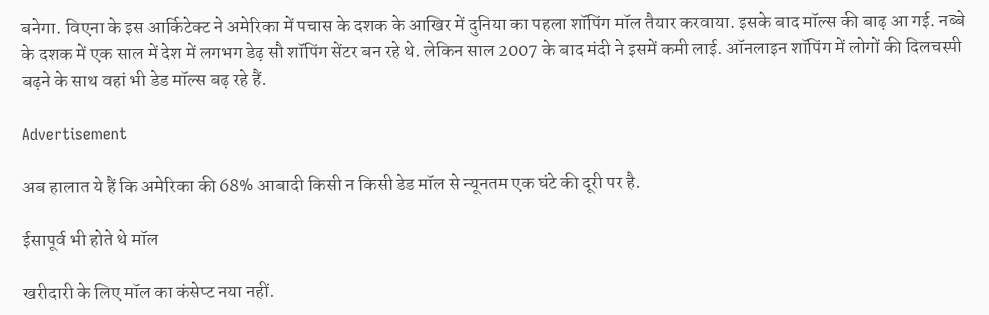बनेगा. विएना के इस आर्किटेक्ट ने अमेरिका में पचास के दशक के आखिर में दुनिया का पहला शॉपिंग मॉल तैयार करवाया. इसके बाद मॉल्स की बाढ़ आ गई. नब्बे के दशक में एक साल में देश में लगभग डेढ़ सौ शॉपिंग सेंटर बन रहे थे. लेकिन साल 2007 के बाद मंदी ने इसमें कमी लाई. ऑनलाइन शॉपिंग में लोगों की दिलचस्पी बढ़ने के साथ वहां भी डेड मॉल्स बढ़ रहे हैं.

Advertisement

अब हालात ये हैं कि अमेरिका की 68% आबादी किसी न किसी डेड मॉल से न्यूनतम एक घंटे की दूरी पर है.

ईसापूर्व भी होते थे मॉल

खरीदारी के लिए मॉल का कंसेप्ट नया नहीं.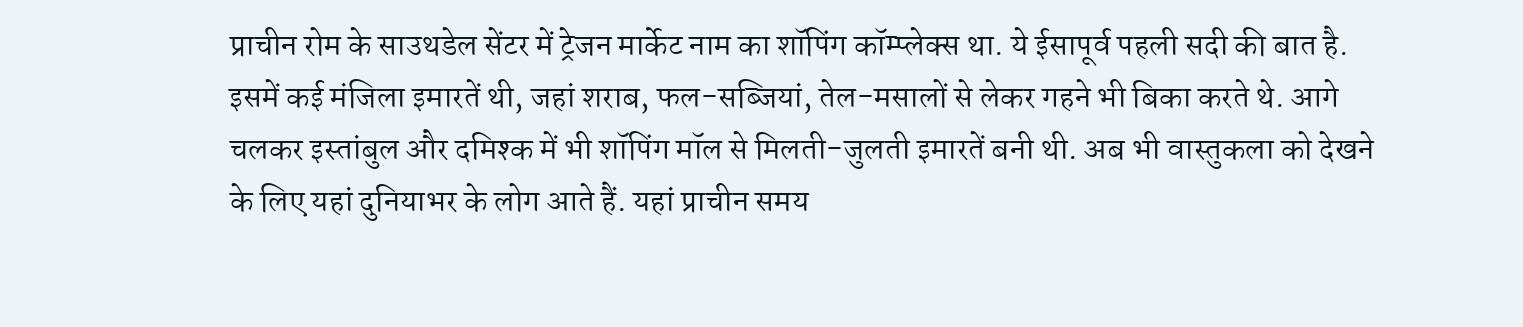प्राचीन रोम के साउथडेल सेंटर में ट्रेजन मार्केट नाम का शॉपिंग कॉम्प्लेक्स था. ये ईसापूर्व पहली सदी की बात है. इसमें कई मंजिला इमारतें थी, जहां शराब, फल-सब्जियां, तेल-मसालों से लेकर गहने भी बिका करते थे. आगे चलकर इस्तांबुल और दमिश्क में भी शॉपिंग मॉल से मिलती-जुलती इमारतें बनी थी. अब भी वास्तुकला को देखने के लिए यहां दुनियाभर के लोग आते हैं. यहां प्राचीन समय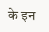के इन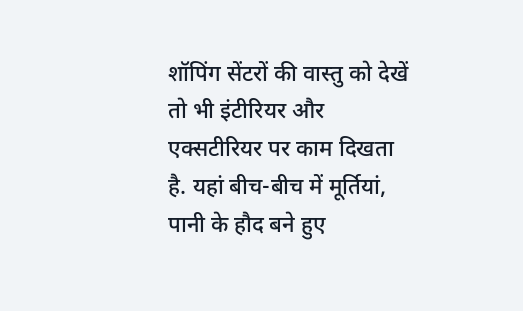शॉपिंग सेंटरों की वास्तु को देखें तो भी इंटीरियर और एक्सटीरियर पर काम दिखता है. यहां बीच-बीच में मूर्तियां, पानी के हौद बने हुए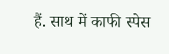हैं. साथ में काफी स्पेस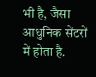भी है, जैसा आधुनिक सेंटरों में होता है.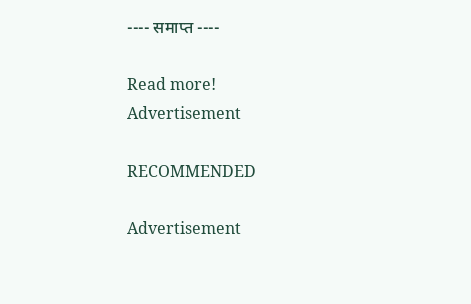---- समाप्त ----

Read more!
Advertisement

RECOMMENDED

Advertisement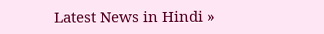Latest News in Hindi »